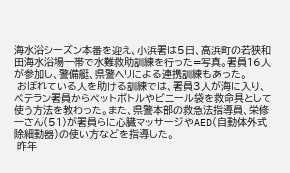海水浴シーズン本番を迎え、小浜署は5日、高浜町の若狭和田海水浴場一帯で水難救助訓練を行った=写真。署員16人が参加し、警備艇、県警ヘリによる連携訓練もあった。
 おぼれている人を助ける訓練では、署員3人が海に入り、ベテラン署員からペットボトルやビニール袋を救命具として使う方法を教わった。また、県警本部の救急法指導員、栄修一さん(51)が署員らに心臓マッサージやAED(自動体外式除細動器)の使い方などを指導した。
 昨年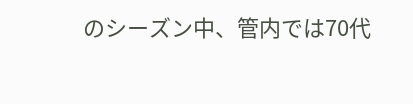のシーズン中、管内では70代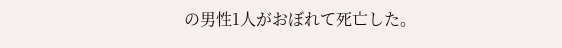の男性1人がおぼれて死亡した。